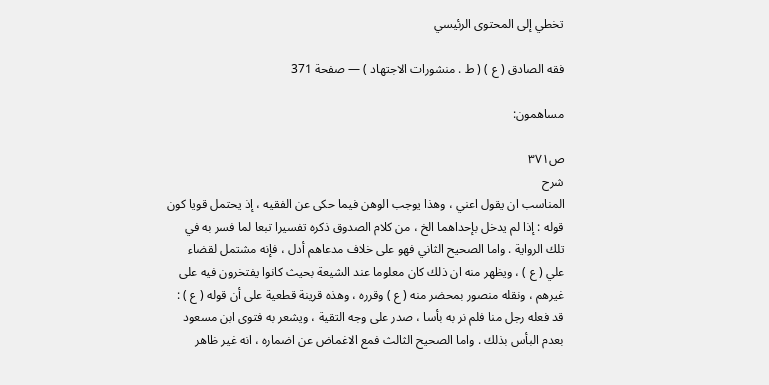تخطي إلى المحتوى الرئيسي

فقه الصادق ( ع ) ( ط . منشورات الاجتهاد ) — صفحة 371

مساهمون:

ص٣٧١
شرح
المناسب ان يقول اعني ، وهذا يوجب الوهن فيما حكى عن الفقيه ، إذ يحتمل قويا كون قوله : إذا لم يدخل بإحداهما الخ ، من كلام الصدوق ذكره تفسيرا تبعا لما فسر به في تلك الرواية . واما الصحيح الثاني فهو على خلاف مدعاهم أدل ، فإنه مشتمل لقضاء علي ( ع ) ، ويظهر منه ان ذلك كان معلوما عند الشيعة بحيث كانوا يفتخرون فيه على غيرهم ، ونقله منصور بمحضر منه ( ع ) وقرره ، وهذه قرينة قطعية على أن قوله ( ع ) : قد فعله رجل منا فلم نر به بأسا ، صدر على وجه التقية ، ويشعر به فتوى ابن مسعود بعدم البأس بذلك . واما الصحيح الثالث فمع الاغماض عن اضماره ، انه غير ظاهر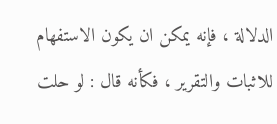الدلالة ، فإنه يمكن ان يكون الاستفهام للاثبات والتقرير ، فكأنه قال : لو حلت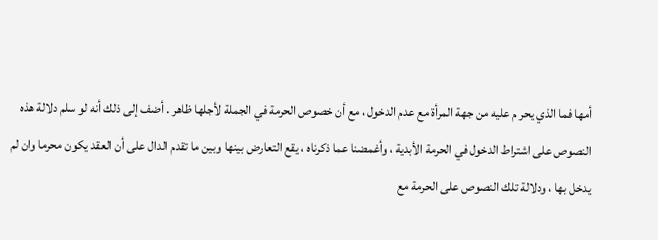أمها فما الذي يحر م عليه من جهة المرأة مع عدم الدخول ، مع أن خصوص الحرمة في الجملة لأجلها ظاهر . أضف إلى ذلك أنه لو سلم دلالة هذه النصوص على اشتراط الدخول في الحرمة الأبدية ، وأغمضنا عما ذكرناه ، يقع التعارض بينها وبين ما تقدم الدال على أن العقد يكون محرما وان لم يدخل بها ، ودلالة تلك النصوص على الحرمة مع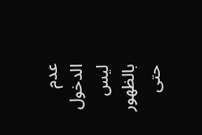عدم الدخول ليس بالظهور حتى